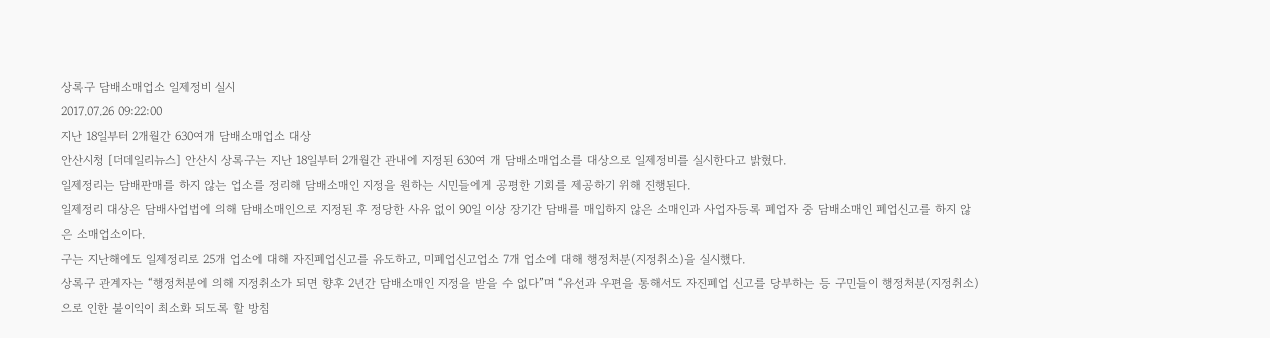상록구 담배소매업소 일제정비 실시
2017.07.26 09:22:00
지난 18일부터 2개월간 630여개 담배소매업소 대상
안산시청 [더데일리뉴스] 안산시 상록구는 지난 18일부터 2개월간 관내에 지정된 630여 개 담배소매업소를 대상으로 일제정비를 실시한다고 밝혔다.
일제정리는 담배판매를 하지 않는 업소를 정리해 담배소매인 지정을 원하는 시민들에게 공평한 기회를 제공하기 위해 진행된다.
일제정리 대상은 담배사업법에 의해 담배소매인으로 지정된 후 정당한 사유 없이 90일 이상 장기간 담배를 매입하지 않은 소매인과 사업자등록 폐업자 중 담배소매인 폐업신고를 하지 않은 소매업소이다.
구는 지난해에도 일제정리로 25개 업소에 대해 자진폐업신고를 유도하고, 미폐업신고업소 7개 업소에 대해 행정처분(지정취소)을 실시했다.
상록구 관계자는 “행정처분에 의해 지정취소가 되면 향후 2년간 담배소매인 지정을 받을 수 없다”며 “유선과 우편을 통해서도 자진폐업 신고를 당부하는 등 구민들이 행정처분(지정취소)으로 인한 불이익이 최소화 되도록 할 방침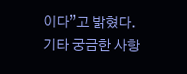이다”고 밝혔다.
기타 궁금한 사항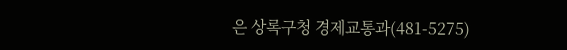은 상록구청 경제교통과(481-5275)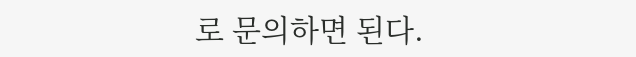로 문의하면 된다.